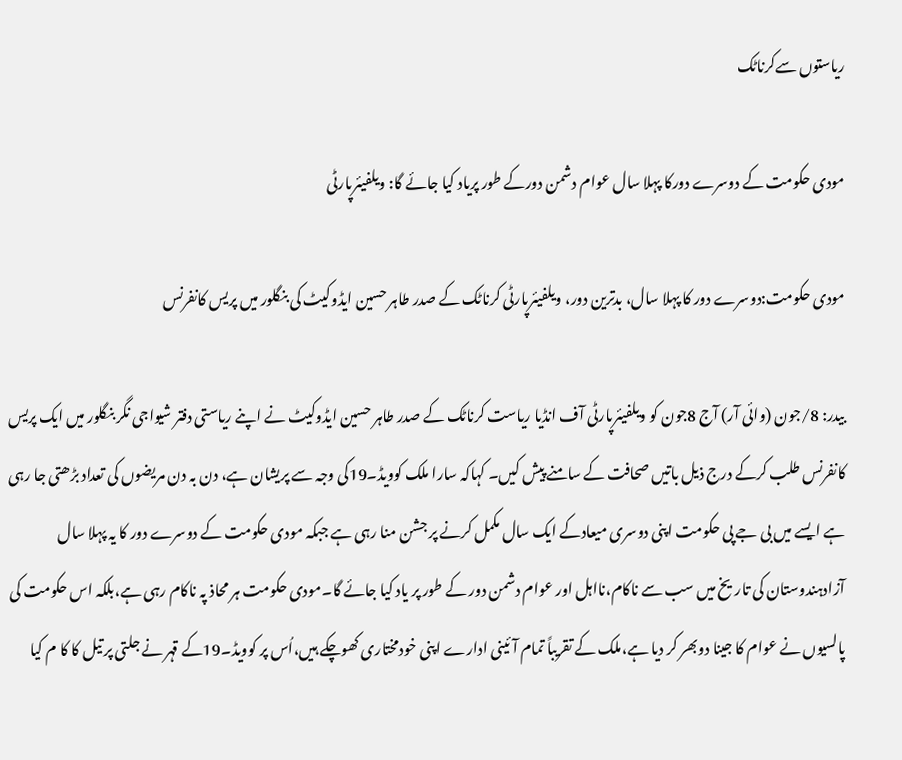ریاستوں سےکرناٹک

مودی حکومت کے دوسرے دورکا پہلا سال عوام دشمن دورکے طور پریاد کیا جائے گا: ویلفیئرپارٹی

مودی حکومت:دوسرے دور کا پہلا سال، بدترین دور، ویلفیئرپارٹی کرناٹک کے صدر طاہر حسین ایڈوکیٹ کی بنگلور میں پریس کانفرنس

بیدر: 8/جون (وائی آر) آج 8جون کو ویلفیئرپارٹی آف انڈیا ریاست کرناٹک کے صدر طاہر حسین ایڈوکیٹ نے اپنے ریاستی دفتر شیواجی نگر بنگلور میں ایک پریس کانفرنس طلب کرکے درج ذیل باتیں صحافت کے سامنے پیش کیں۔ کہاکہ سارا ملک کوویڈ۔19کی وجہ سے پریشان ہے، دن بہ دن مریضوں کی تعداد بڑھتی جا رہی ہے ایسے میں بی جے پی حکومت اپنی دوسری میعادکے ایک سال مکمل کرنے پر جشن منا رہی ہے جبکہ مودی حکومت کے دوسرے دور کا یہ پہلا سال آزادہندوستان کی تاریخ میں سب سے ناکام،نااہل اور عوام دشمن دور کے طور پر یاد کیا جائے گا۔مودی حکومت ہر محاذ پہ ناکام رہی ہے،بلکہ اس حکومت کی پالسیوں نے عوام کا جینا دوبھر کر دیا ہے،ملک کے تقریباً تمام آئینی ادارے اپنی خودمختاری کھوچکے ہیں،اُس پر کوویڈ۔19کے قہر نے جلتی پر تیل کا کا م کیا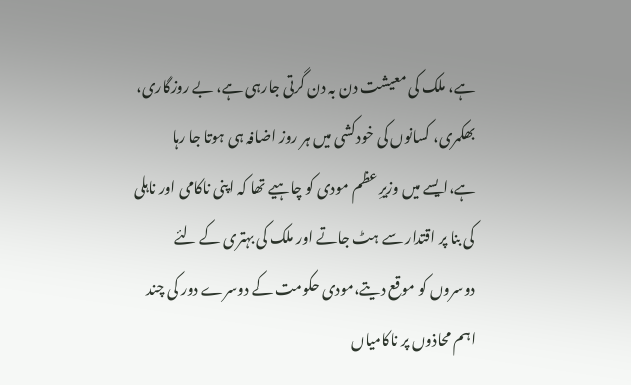ہے، ملک کی معیشت دن بہ دن گرتی جارہی ہے، بے روزگاری، بھکمری، کسانوں کی خودکشی میں ہر روز اضافہ ہی ہوتا جا رہا ہے،ایسے میں وزیرِ عظم مودی کو چاہیے تھا کہ اپنی ناکامی اور ناہلی کی بنا پر اقتدار سے ہٹ جاتے اور ملک کی بہتری کے لئے دوسروں کو موقع دیتے،مودی حکومت کے دوسرے دور کی چند اہم محاذوں پر ناکامیاں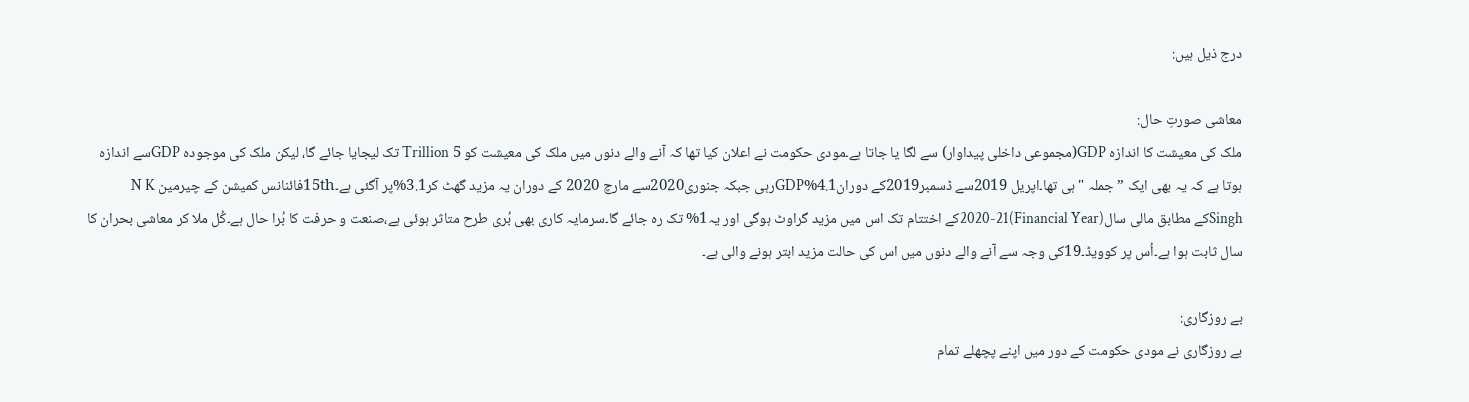درج ذیل ہیں:

معاشی صورتِ حال:
ملک کی معیشت کا اندازہ GDP(مجموعی داخلی پیداوار) سے لگا یا جاتا ہے۔مودی حکومت نے اعلان کیا تھا کہ آنے والے دنوں میں ملک کی معیشت کو 5 Trillion تک لیجایا جائے گا، لیکن ملک کی موجودہ GDPسے اندازہ ہوتا ہے کہ یہ بھی ایک ” جملہ "ہی تھا۔اپریل 2019سے ڈسمبر2019کے دوران4.1%GDPرہی جبکہ جنوری2020سے مارچ 2020 کے دوران یہ مزید گھٹ کر3.1%پر آگئی ہے۔15thفائنانس کمیشن کے چیرمین N K Singhکے مطابق مالی سال(Financial Year)2020-21کے اختتام تک اس میں مزید گراوٹ ہوگی اور یہ1% تک رہ جائے گا۔سرمایہ کاری بھی بُری طرح متاثر ہوئی ہے،صنعت و حرفت کا بُرا حال ہے۔کُل ملا کر معاشی بحران کا سال ثابت ہوا ہے۔اُس پر کوویڈ۔19کی وجہ سے آنے والے دنوں میں اس کی حالت مزید ابتر ہونے والی ہے۔

بے روزگاری:
بے روزگاری نے مودی حکومت کے دور میں اپنے پچھلے تمام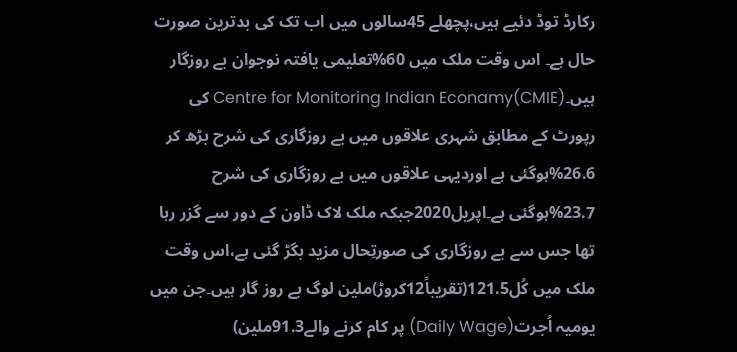رکارڈ توڈ دئیے ہیں،پچھلے 45سالوں میں اب تک کی بدترین صورت حال ہے۔ اس وقت ملک میں 60%تعلیمی یافتہ نوجوان بے روزگار ہیں۔Centre for Monitoring Indian Econamy(CMIE) کی رپورٹ کے مطابق شہری علاقوں میں بے روزگاری کی شرح بڑھ کر 26.6%ہوگئی ہے اوردیہی علاقوں میں بے روزگاری کی شرح 23.7%ہوگئی ہے۔اپریل2020جبکہ ملک لاک ڈاون کے دور سے گزر رہا تھا جس سے بے روزگاری کی صورتِحال مزید بگڑ گئی ہے،اس وقت ملک میں کُل121.5(تقریباً12کروڑ)ملین لوگ بے روز گار ہیں۔جن میں یومیہ اُجرت(Daily Wage) پر کام کرنے والے91.3ملین)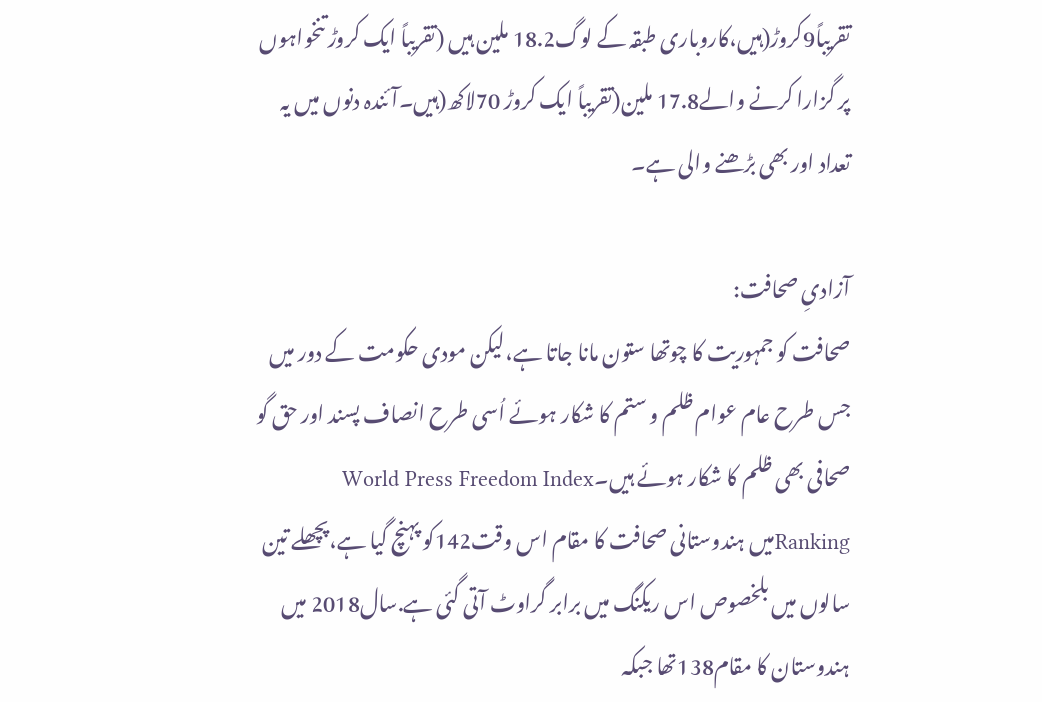تقریباً9کروڑ(ہیں،کاروباری طبقہ کے لوگ18.2 ملین ہیں (تقریباً ایک کروڑ تنخواہوں پر گزارا کرنے والے17.8 ملین(تقریباً ایک کروڑ 70لاکھ(ہیں۔آئندہ دنوں میں یہ تعداد اور بھی بڑھنے والی ہے۔

آزادیِ صحافت:
صحافت کو جمہوریت کا چوتھا ستون مانا جاتا ہے،لیکن مودی حکومت کے دور میں جس طرح عام عوام ظلم و ستم کا شکار ہوئے اُسی طرح انصاف پسند اور حق گو صحافی بھی ظلم کا شکار ہوئے ہیں۔World Press Freedom Index Rankingمیں ہندوستانی صحافت کا مقام اس وقت142کو پہنچ گیا ہے،پچھلے تین سالوں میں بلخصوص اس ریکنگ میں برابر گراوٹ آتی گئی ہے.سال2018 میں ہندوستان کا مقام138تھا جبکہ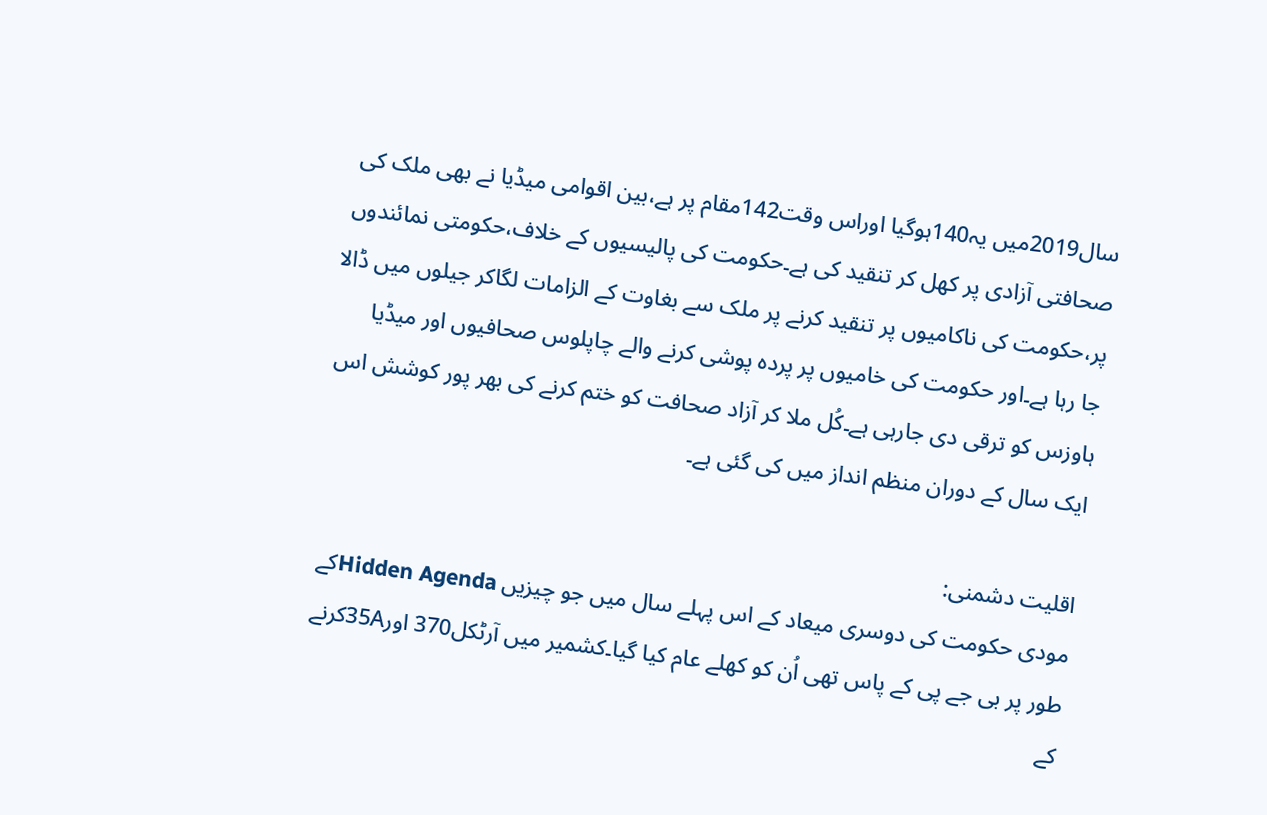سال2019میں یہ140ہوگیا اوراس وقت142مقام پر ہے،بین اقوامی میڈیا نے بھی ملک کی صحافتی آزادی پر کھل کر تنقید کی ہے۔حکومت کی پالیسیوں کے خلاف،حکومتی نمائندوں پر،حکومت کی ناکامیوں پر تنقید کرنے پر ملک سے بغاوت کے الزامات لگاکر جیلوں میں ڈالا جا رہا ہے۔اور حکومت کی خامیوں پر پردہ پوشی کرنے والے چاپلوس صحافیوں اور میڈیا ہاوزس کو ترقی دی جارہی ہے۔کُل ملا کر آزاد صحافت کو ختم کرنے کی بھر پور کوشش اس ایک سال کے دوران منظم انداز میں کی گئی ہے۔

اقلیت دشمنی:
مودی حکومت کی دوسری میعاد کے اس پہلے سال میں جو چیزیں Hidden Agendaکے طور پر بی جے پی کے پاس تھی اُن کو کھلے عام کیا گیا۔کشمیر میں آرٹکل370 اور35Aکرنے کے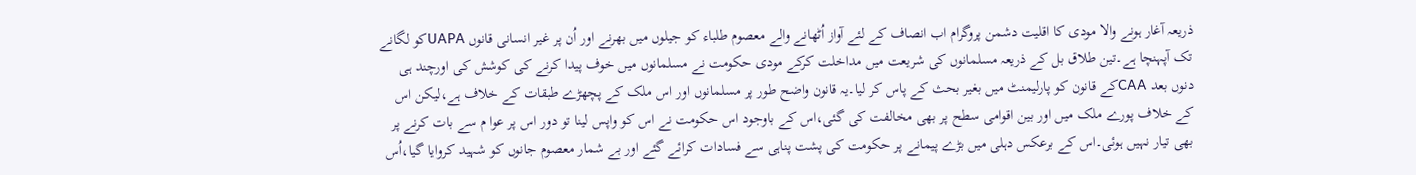ذریعہ آغار ہونے والا مودی کا اقلیت دشمن پروگرام اب انصاف کے لئے آواز اُٹھانے والے معصوم طلباء کو جیلوں میں بھرنے اور اُن پر غیر انسانی قانوں UAPAکو لگانے تک آپہنچا ہے۔تین طلاق بل کے ذریعہ مسلمانوں کی شریعت میں مداخلت کرکے مودی حکومت نے مسلمانوں میں خوف پیدا کرنے کی کوشش کی اورچند ہی دنوں بعد CAAکے قانون کو پارلیمنٹ میں بغیر بحث کے پاس کر لیا۔یہ قانون واضح طور پر مسلمانوں اور اس ملک کے پچھڑے طبقات کے خلاف ہے،لیکن اس کے خلاف پورے ملک میں اور بین اقوامی سطح پر بھی مخالفت کی گئی،اس کے باوجود اس حکومت نے اس کو واپس لینا تو دور اس پر عوا م سے بات کرنے پر بھی تیار نہیں ہوئی۔اس کے برعکس دہلی میں بڑے پیمانے پر حکومت کی پشت پناہی سے فسادات کرائے گئے اور بے شمار معصوم جانوں کو شہید کروایا گیا،اُس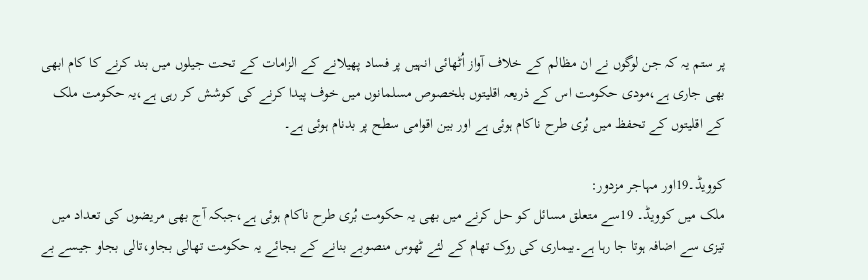پر ستم یہ کہ جن لوگوں نے ان مظالم کے خلاف آواز اُٹھائی انہیں پر فساد پھیلانے کے الزامات کے تحت جیلوں میں بند کرنے کا کام ابھی بھی جاری ہے،مودی حکومت اس کے ذریعہ اقلیتوں بلخصوص مسلمانوں میں خوف پیدا کرنے کی کوشش کر رہی ہے،یہ حکومت ملک کے اقلیتوں کے تحفظ میں بُری طرح ناکام ہوئی ہے اور بین اقوامی سطح پر بدنام ہوئی ہے۔

کوویڈ۔19اور مہاجر مزدور:
ملک میں کوویڈ۔ 19سے متعلق مسائل کو حل کرنے میں بھی یہ حکومت بُری طرح ناکام ہوئی ہے،جبکہ آج بھی مریضوں کی تعداد میں تیزی سے اضافہ ہوتا جا رہا ہے۔بیماری کی روک تھام کے لئے ٹھوس منصوبے بنانے کے بجائے یہ حکومت تھالی بجاو،تالی بجاو جیسے بے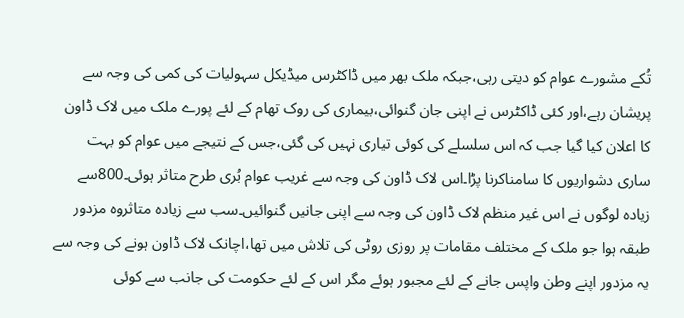تُکے مشورے عوام کو دیتی رہی،جبکہ ملک بھر میں ڈاکٹرس میڈیکل سہولیات کی کمی کی وجہ سے پریشان رہے،اور کئی ڈاکٹرس نے اپنی جان گنوائی،بیماری کی روک تھام کے لئے پورے ملک میں لاک ڈاون کا اعلان کیا گیا جب کہ اس سلسلے کی کوئی تیاری نہیں کی گئی،جس کے نتیجے میں عوام کو بہت ساری دشواریوں کا سامناکرنا پڑا۔اس لاک ڈاون کی وجہ سے غریب عوام بُری طرح متاثر ہوئی۔800سے زیادہ لوگوں نے اس غیر منظم لاک ڈاون کی وجہ سے اپنی جانیں گنوائیں۔سب سے زیادہ متاثروہ مزدور طبقہ ہوا جو ملک کے مختلف مقامات پر روزی روٹی کی تلاش میں تھا،اچانک لاک ڈاون ہونے کی وجہ سے یہ مزدور اپنے وطن واپس جانے کے لئے مجبور ہوئے مگر اس کے لئے حکومت کی جانب سے کوئی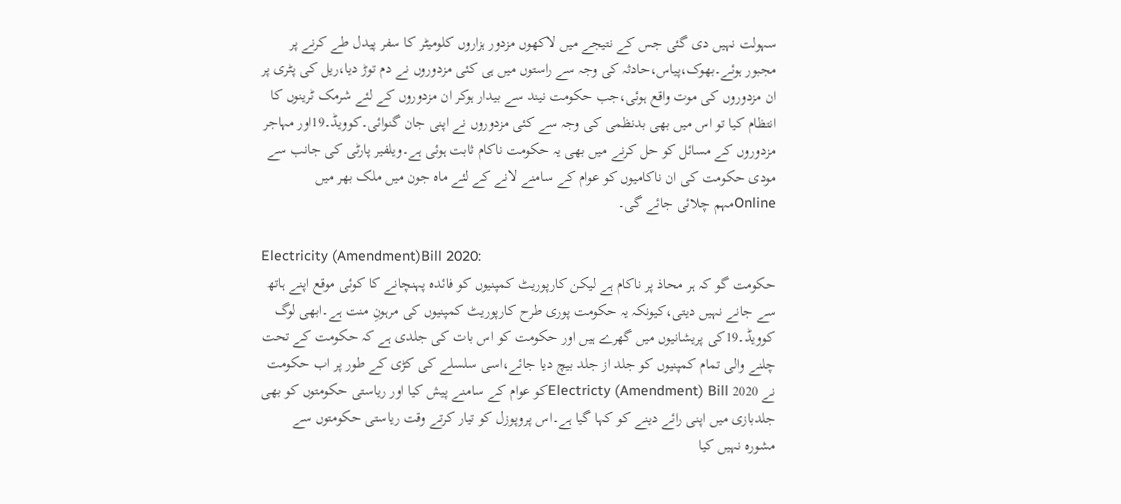سہولت نہیں دی گئی جس کے نتیجے میں لاکھوں مزدور ہزاروں کلومیٹر کا سفر پیدل طے کرنے پر مجبور ہوئے۔بھوک،پیاس،حادثہ کی وجہ سے راستوں میں ہی کئی مزدوروں نے دم توڑ دیا،ریل کی پٹری پر ان مزدوروں کی موت واقع ہوئی،جب حکومت نیند سے بیدار ہوکر ان مزدوروں کے لئے شرمک ٹرینوں کا انتظام کیا تو اس میں بھی بدنظمی کی وجہ سے کئی مزدوروں نے اپنی جان گنوائی۔کوویڈ۔19اور مہاجر مزدوروں کے مسائل کو حل کرنے میں بھی یہ حکومت ناکام ثابت ہوئی ہے۔ویلفیر پارٹی کی جانب سے مودی حکومت کی ان ناکامیوں کو عوام کے سامنے لانے کے لئے ماہ جون میں ملک بھر میں Onlineمہم چلائی جائے گی۔

Electricity (Amendment)Bill 2020:
حکومت گو کہ ہر محاذ پر ناکام ہے لیکن کارپوریٹ کمپنیوں کو فائدہ پہنچانے کا کوئی موقع اپنے ہاتھ سے جانے نہیں دیتی،کیونکہ یہ حکومت پوری طرح کارپوریٹ کمپنیوں کی مرہونِ منت ہے۔ابھی لوگ کوویڈ۔19کی پریشانیوں میں گھرے ہیں اور حکومت کو اس بات کی جلدی ہے کہ حکومت کے تحت چلنے والی تمام کمپنیوں کو جلد از جلد بیچ دیا جائے،اسی سلسلے کی کڑی کے طور پر اب حکومت نے Electricty (Amendment) Bill 2020کو عوام کے سامنے پیش کیا اور ریاستی حکومتوں کو بھی جلدبازی میں اپنی رائے دینے کو کہا گیا ہے۔اس پروپوزل کو تیار کرتے وقت ریاستی حکومتوں سے مشورہ نہیں کیا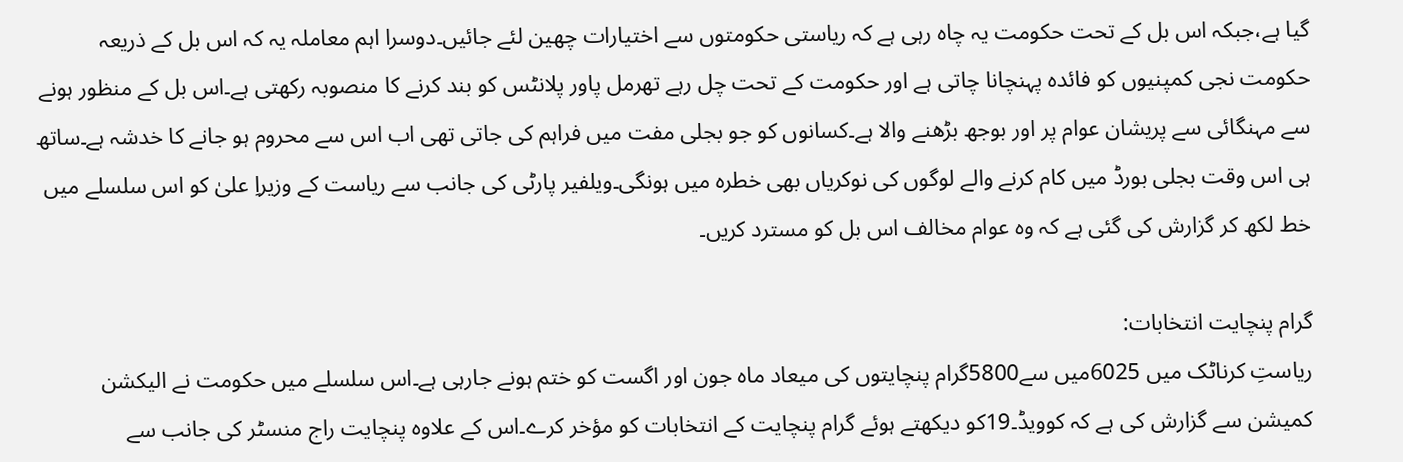گیا ہے،جبکہ اس بل کے تحت حکومت یہ چاہ رہی ہے کہ ریاستی حکومتوں سے اختیارات چھین لئے جائیں۔دوسرا اہم معاملہ یہ کہ اس بل کے ذریعہ حکومت نجی کمپنیوں کو فائدہ پہنچانا چاتی ہے اور حکومت کے تحت چل رہے تھرمل پاور پلانٹس کو بند کرنے کا منصوبہ رکھتی ہے۔اس بل کے منظور ہونے سے مہنگائی سے پریشان عوام پر اور بوجھ بڑھنے والا ہے۔کسانوں کو جو بجلی مفت میں فراہم کی جاتی تھی اب اس سے محروم ہو جانے کا خدشہ ہے۔ساتھ ہی اس وقت بجلی بورڈ میں کام کرنے والے لوگوں کی نوکریاں بھی خطرہ میں ہونگی۔ویلفیر پارٹی کی جانب سے ریاست کے وزیراِ علیٰ کو اس سلسلے میں خط لکھ کر گزارش کی گئی ہے کہ وہ عوام مخالف اس بل کو مسترد کریں۔

گرام پنچایت انتخابات:
ریاستِ کرناٹک میں 6025میں سے5800گرام پنچایتوں کی میعاد ماہ جون اور اگست کو ختم ہونے جارہی ہے۔اس سلسلے میں حکومت نے الیکشن کمیشن سے گزارش کی ہے کہ کوویڈ۔19کو دیکھتے ہوئے گرام پنچایت کے انتخابات کو مؤخر کرے۔اس کے علاوہ پنچایت راج منسٹر کی جانب سے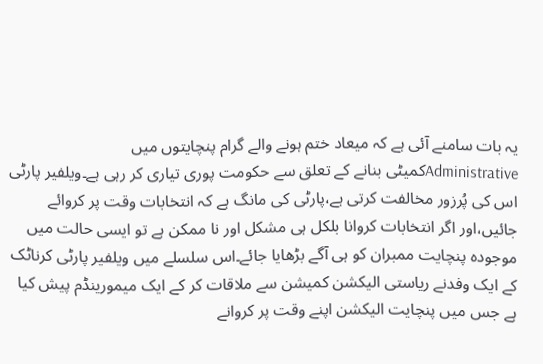یہ بات سامنے آئی ہے کہ میعاد ختم ہونے والے گرام پنچایتوں میں Administrativeکمیٹی بنانے کے تعلق سے حکومت پوری تیاری کر رہی ہے۔ویلفیر پارٹی اس کی پُرزور مخالفت کرتی ہے،پارٹی کی مانگ ہے کہ انتخابات وقت پر کروائے جائیں،اور اگر انتخابات کروانا بلکل ہی مشکل اور نا ممکن ہے تو ایسی حالت میں موجودہ پنچایت ممبران کو ہی آگے بڑھایا جائے۔اس سلسلے میں ویلفیر پارٹی کرناٹک کے ایک وفدنے ریاستی الیکشن کمیشن سے ملاقات کر کے ایک میمورینڈم پیش کیا ہے جس میں پنچایت الیکشن اپنے وقت پر کروانے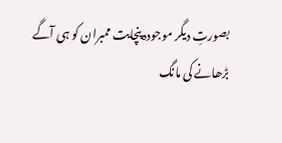بصورتِ دیگر موجودہ پنچایت ممبران کو ہی آگے بڑھانے کی مانگ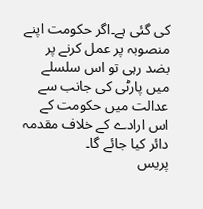کی گئی ہے۔اگر حکومت اپنے منصوبہ پر عمل کرنے پر بضد رہی تو اس سلسلے میں پارٹی کی جانب سے عدالت میں حکومت کے اس ارادے کے خلاف مقدمہ دائر کیا جائے گا۔
پریس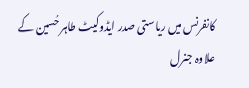کانفرنس میں ریاستی صدر ایڈوکیٹ طاہر حُسین کے علاوہ جنرل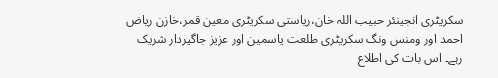سکریٹری انجینئر حبیب اللہ خان،ریاستی سکریٹری معین قمر،خازن ریاض احمد اور ومنس ونگ سکریٹری طلعت یاسمین اور عزیز جاگیردار شریک رہے۔ اس بات کی اطلاع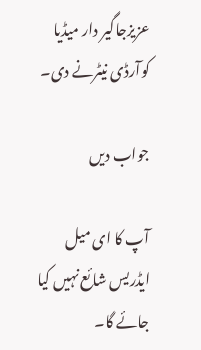عزیزجاگیر دار میڈیا کوآرڈی نیٹرنے دی۔

جواب دیں

آپ کا ای میل ایڈریس شائع نہیں کیا جائے گا۔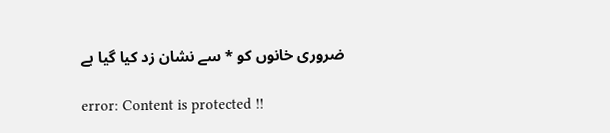ضروری خانوں کو * سے نشان زد کیا گیا ہے

error: Content is protected !!